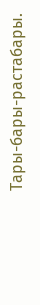Тары-бары-растабары.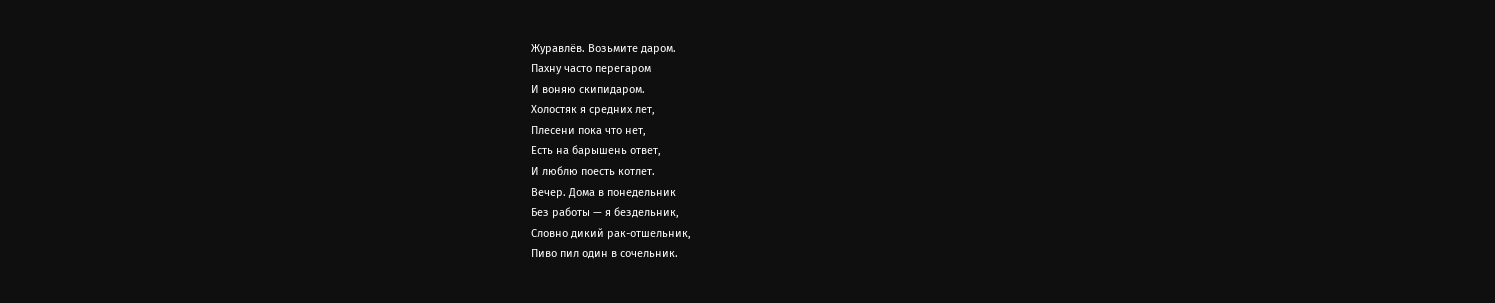Журавлёв. Возьмите даром.
Пахну часто перегаром
И воняю скипидаром.
Холостяк я средних лет,
Плесени пока что нет,
Есть на барышень ответ,
И люблю поесть котлет.
Вечер. Дома в понедельник
Без работы — я бездельник,
Словно дикий рак-отшельник,
Пиво пил один в сочельник.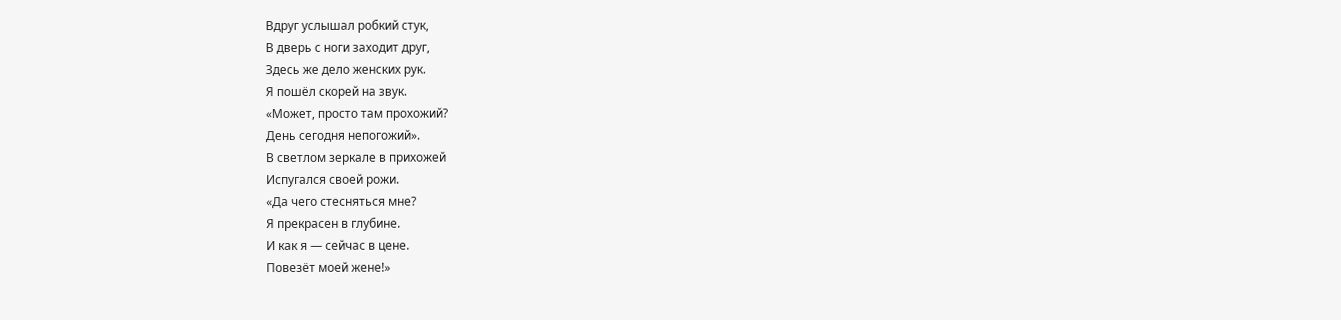Вдруг услышал робкий стук,
В дверь с ноги заходит друг,
Здесь же дело женских рук.
Я пошёл скорей на звук.
«Может, просто там прохожий?
День сегодня непогожий».
В светлом зеркале в прихожей
Испугался своей рожи.
«Да чего стесняться мне?
Я прекрасен в глубине.
И как я — сейчас в цене.
Повезёт моей жене!»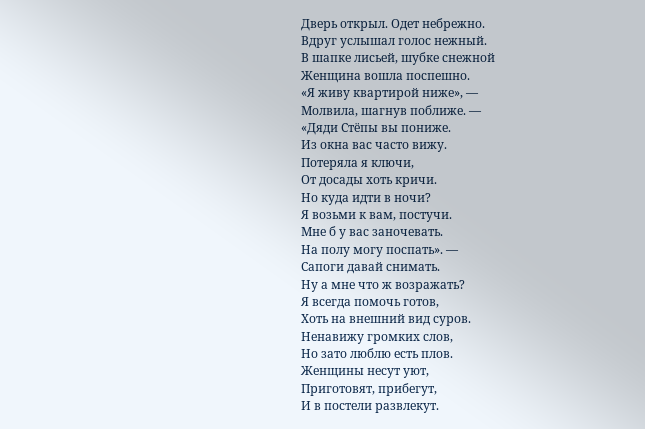Дверь открыл. Одет небрежно.
Вдруг услышал голос нежный.
В шапке лисьей, шубке снежной
Женщина вошла поспешно.
«Я живу квартирой ниже», —
Молвила, шагнув поближе. —
«Дяди Стёпы вы пониже.
Из окна вас часто вижу.
Потеряла я ключи,
От досады хоть кричи.
Но куда идти в ночи?
Я возьми к вам, постучи.
Мне б у вас заночевать.
На полу могу поспать». —
Сапоги давай снимать.
Ну а мне что ж возражать?
Я всегда помочь готов,
Хоть на внешний вид суров.
Ненавижу громких слов,
Но зато люблю есть плов.
Женщины несут уют,
Приготовят, прибегут,
И в постели развлекут.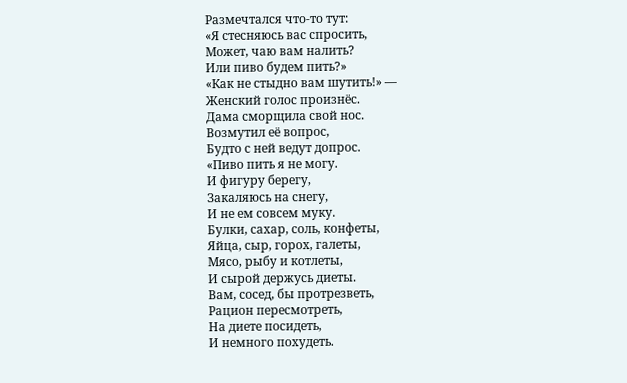Размечтался что-то тут:
«Я стесняюсь вас спросить,
Может, чаю вам налить?
Или пиво будем пить?»
«Как не стыдно вам шутить!» —
Женский голос произнёс.
Дама сморщила свой нос.
Возмутил её вопрос,
Будто с ней ведут допрос.
«Пиво пить я не могу.
И фигуру берегу,
Закаляюсь на снегу,
И не ем совсем муку.
Булки, сахар, соль, конфеты,
Яйца, сыр, горох, галеты,
Мясо, рыбу и котлеты,
И сырой держусь диеты.
Вам, сосед, бы протрезветь,
Рацион пересмотреть,
На диете посидеть,
И немного похудеть.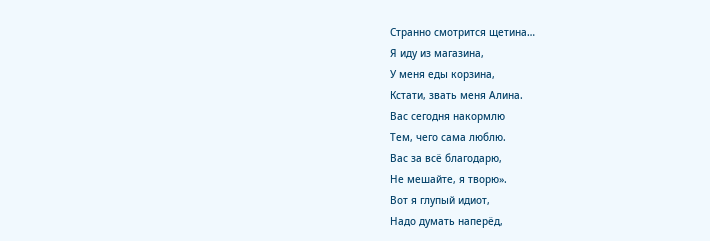Странно смотрится щетина…
Я иду из магазина,
У меня еды корзина,
Кстати, звать меня Алина.
Вас сегодня накормлю
Тем, чего сама люблю.
Вас за всё благодарю,
Не мешайте, я творю».
Вот я глупый идиот,
Надо думать наперёд,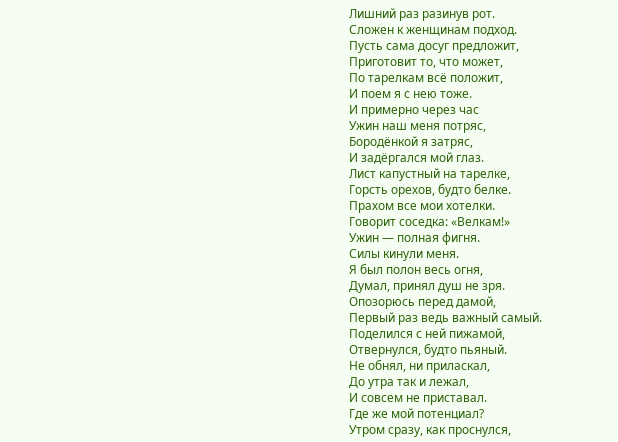Лишний раз разинув рот.
Сложен к женщинам подход.
Пусть сама досуг предложит,
Приготовит то, что может,
По тарелкам всё положит,
И поем я с нею тоже.
И примерно через час
Ужин наш меня потряс,
Бородёнкой я затряс,
И задёргался мой глаз.
Лист капустный на тарелке,
Горсть орехов, будто белке.
Прахом все мои хотелки.
Говорит соседка: «Велкам!»
Ужин — полная фигня.
Силы кинули меня.
Я был полон весь огня,
Думал, принял душ не зря.
Опозорюсь перед дамой,
Первый раз ведь важный самый.
Поделился с ней пижамой,
Отвернулся, будто пьяный.
Не обнял, ни приласкал,
До утра так и лежал,
И совсем не приставал.
Где же мой потенциал?
Утром сразу, как проснулся,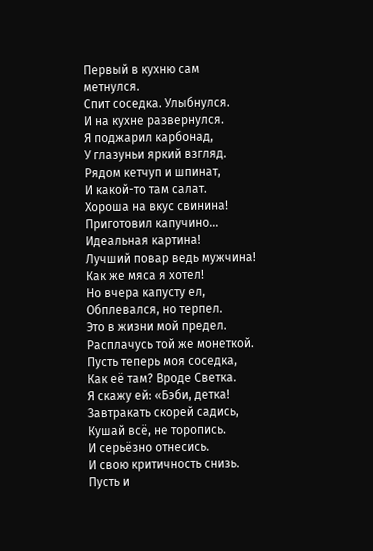Первый в кухню сам метнулся.
Спит соседка. Улыбнулся.
И на кухне развернулся.
Я поджарил карбонад,
У глазуньи яркий взгляд.
Рядом кетчуп и шпинат,
И какой-то там салат.
Хороша на вкус свинина!
Приготовил капучино...
Идеальная картина!
Лучший повар ведь мужчина!
Как же мяса я хотел!
Но вчера капусту ел,
Обплевался, но терпел.
Это в жизни мой предел.
Расплачусь той же монеткой.
Пусть теперь моя соседка,
Как её там? Вроде Светка.
Я скажу ей: «Бэби, детка!
Завтракать скорей садись,
Кушай всё, не торопись.
И серьёзно отнесись.
И свою критичность снизь.
Пусть и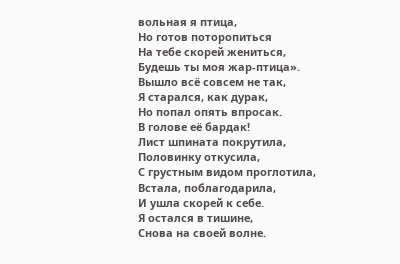вольная я птица,
Но готов поторопиться
На тебе скорей жениться,
Будешь ты моя жар-птица».
Вышло всё совсем не так,
Я старался, как дурак,
Но попал опять впросак.
В голове её бардак!
Лист шпината покрутила,
Половинку откусила,
С грустным видом проглотила,
Встала, поблагодарила,
И ушла скорей к себе.
Я остался в тишине,
Снова на своей волне.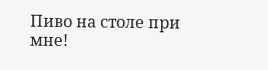Пиво на столе при мне!